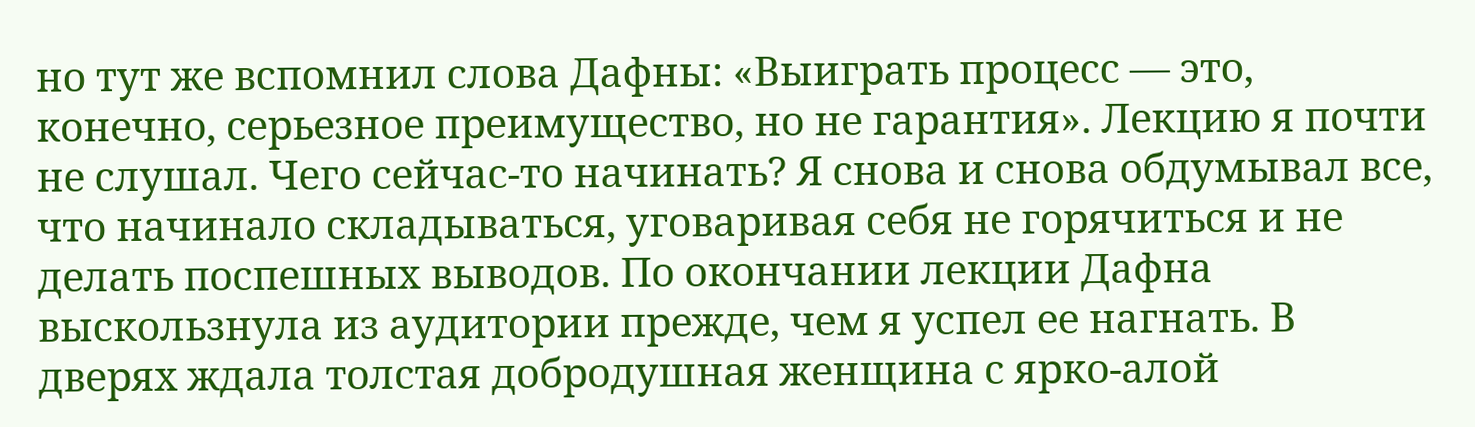но тут же вспомнил слова Дафны: «Выиграть процесс — это, конечно, серьезное преимущество, но не гарантия». Лекцию я почти не слушал. Чего сейчас-то начинать? Я снова и снова обдумывал все, что начинало складываться, уговаривая себя не горячиться и не делать поспешных выводов. По окончании лекции Дафна выскользнула из аудитории прежде, чем я успел ее нагнать. В дверях ждала толстая добродушная женщина с ярко-алой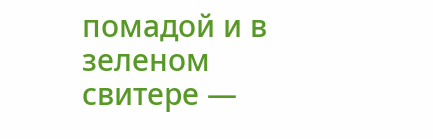помадой и в зеленом свитере —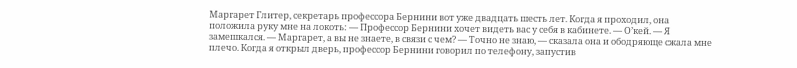Маргарет Глитер, секретарь профессора Бернини вот уже двадцать шесть лет. Когда я проходил, она положила руку мне на локоть: — Профессор Бернини хочет видеть вас у себя в кабинете. — О’кей. — Я замешкался. — Маргарет, а вы не знаете, в связи с чем? — Точно не знаю, — сказала она и ободряюще сжала мне плечо. Когда я открыл дверь, профессор Бернини говорил по телефону, запустив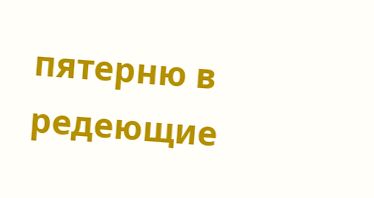пятерню в редеющие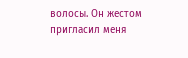волосы. Он жестом пригласил меня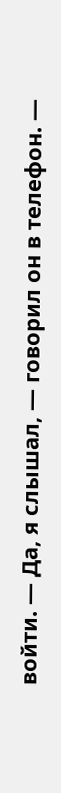войти. — Да, я слышал, — говорил он в телефон. —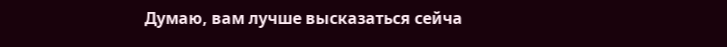Думаю, вам лучше высказаться сейча